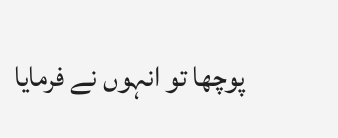پوچھا تو انہوں نے فرمایا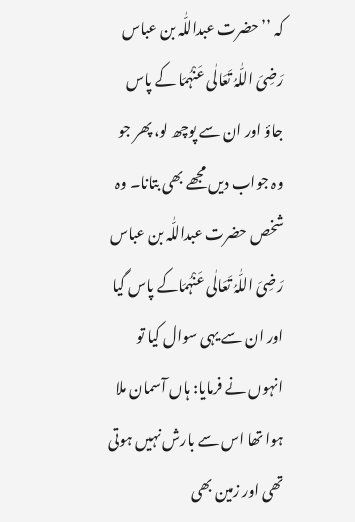کہ ’’حضرت عبداللّٰہ بن عباس رَضِیَ اللّٰہُ تَعَالٰی عَنْہُمَا کے پاس جاؤ اور ان سے پوچھ لو، پھر جو وہ جواب دیں مجھے بھی بتانا۔ وہ شخص حضرت عبداللّٰہ بن عباس رَضِیَ اللّٰہُ تَعَالٰی عَنْہُمَاکے پاس گیا اور ان سے یہی سوال کیا تو انہوں نے فرمایا: ہاں آسمان ملا ہوا تھا اس سے بارش نہیں ہوتی تھی اور زمین بھی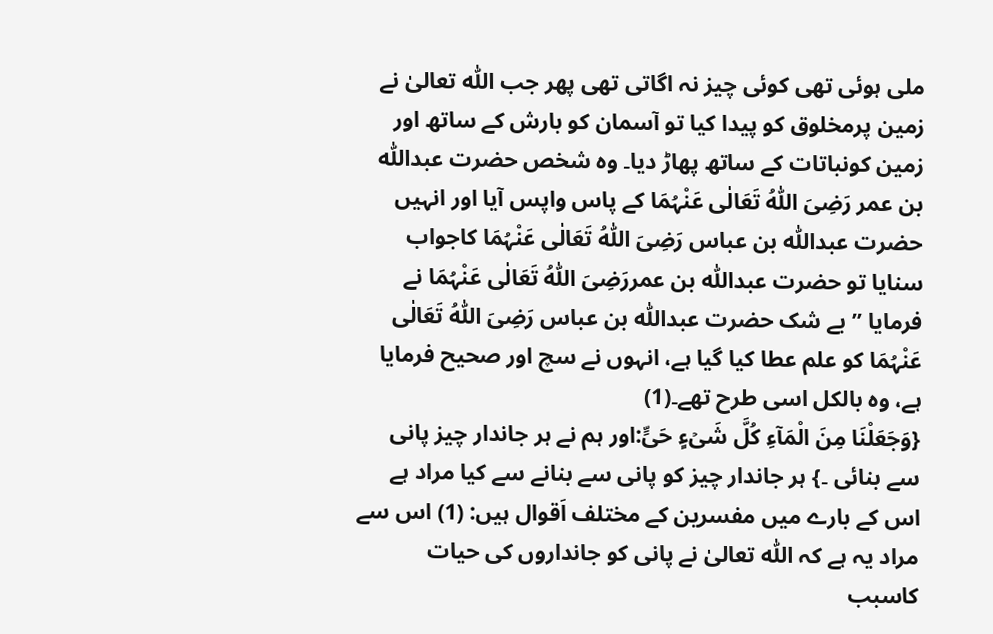ملی ہوئی تھی کوئی چیز نہ اگاتی تھی پھر جب اللّٰہ تعالیٰ نے زمین پرمخلوق کو پیدا کیا تو آسمان کو بارش کے ساتھ اور زمین کونباتات کے ساتھ پھاڑ دیا۔ وہ شخص حضرت عبداللّٰہ بن عمر رَضِیَ اللّٰہُ تَعَالٰی عَنْہُمَا کے پاس واپس آیا اور انہیں حضرت عبداللّٰہ بن عباس رَضِیَ اللّٰہُ تَعَالٰی عَنْہُمَا کاجواب سنایا تو حضرت عبداللّٰہ بن عمررَضِیَ اللّٰہُ تَعَالٰی عَنْہُمَا نے فرمایا ’’ بے شک حضرت عبداللّٰہ بن عباس رَضِیَ اللّٰہُ تَعَالٰی عَنْہُمَا کو علم عطا کیا گیا ہے، انہوں نے سچ اور صحیح فرمایا ہے، وہ بالکل اسی طرح تھے۔(1)
{وَجَعَلْنَا مِنَ الْمَآءِ کُلَّ شَیۡءٍ حَیٍّ:اور ہم نے ہر جاندار چیز پانی سے بنائی ۔} ہر جاندار چیز کو پانی سے بنانے سے کیا مراد ہے اس کے بارے میں مفسرین کے مختلف اَقوال ہیں: (1) اس سے مراد یہ ہے کہ اللّٰہ تعالیٰ نے پانی کو جانداروں کی حیات کاسبب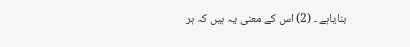بنایاہے ۔ (2) اس کے معنی یہ ہیں کہ ہر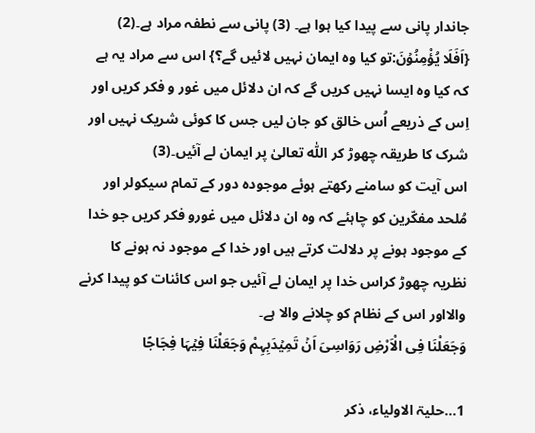جاندار پانی سے پیدا کیا ہوا ہے۔ (3) پانی سے نطفہ مراد ہے۔(2)
{اَفَلَا یُؤْمِنُوۡنَ:تو کیا وہ ایمان نہیں لائیں گے؟} اس سے مراد یہ ہے کہ کیا وہ ایسا نہیں کریں گے کہ ان دلائل میں غور و فکر کریں اور اِس کے ذریعے اُس خالق کو جان لیں جس کا کوئی شریک نہیں اور شرک کا طریقہ چھوڑ کر اللّٰہ تعالیٰ پر ایمان لے آئیں۔(3)
اس آیت کو سامنے رکھتے ہوئے موجودہ دور کے تمام سیکولر اور مُلحد مفکّرین کو چاہئے کہ وہ ان دلائل میں غورو فکر کریں جو خدا کے موجود ہونے پر دلالت کرتے ہیں اور خدا کے موجود نہ ہونے کا نظریہ چھوڑ کراس خدا پر ایمان لے آئیں جو اس کائنات کو پیدا کرنے والااور اس کے نظام کو چلانے والا ہے۔
وَجَعَلْنَا فِی الْاَرْضِ رَوَاسِیَ اَنۡ تَمِیۡدَبِہِمْ وَجَعَلْنَا فِیۡہَا فِجَاجًا

1…حلیۃ الاولیاء، ذکر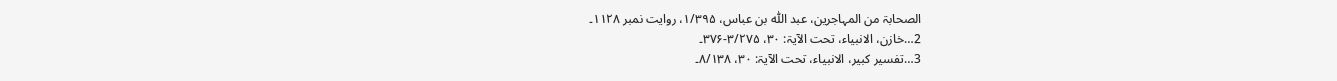الصحابۃ من المہاجرین، عبد اللّٰہ بن عباس، ۱/۳۹۵، روایت نمبر ۱۱۲۸۔
2…خازن، الانبیاء، تحت الآیۃ: ۳۰، ۳/۲۷۵-۳۷۶۔
3…تفسیر کبیر، الانبیاء، تحت الآیۃ: ۳۰، ۸/۱۳۸۔